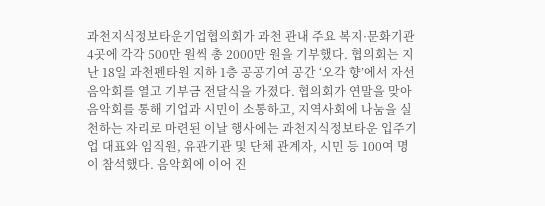과천지식정보타운기업협의회가 과천 관내 주요 복지·문화기관 4곳에 각각 500만 원씩 총 2000만 원을 기부했다. 협의회는 지난 18일 과천펜타원 지하 1층 공공기여 공간 ‘오각 향’에서 자선음악회를 열고 기부금 전달식을 가졌다. 협의회가 연말을 맞아 음악회를 통해 기업과 시민이 소통하고, 지역사회에 나눔을 실천하는 자리로 마련된 이날 행사에는 과천지식정보타운 입주기업 대표와 임직원, 유관기관 및 단체 관계자, 시민 등 100여 명이 참석했다. 음악회에 이어 진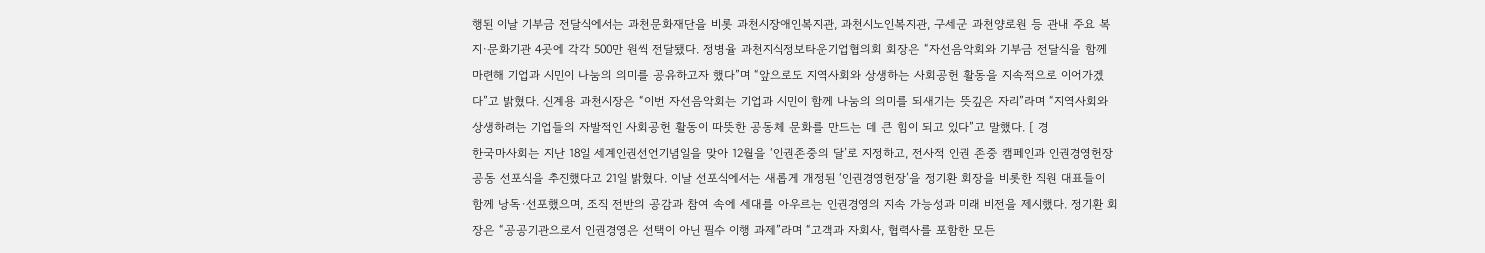행된 이날 기부금 전달식에서는 과천문화재단을 비롯 과천시장애인복지관, 과천시노인복지관, 구세군 과천양로원 등 관내 주요 복지·문화기관 4곳에 각각 500만 원씩 전달됐다. 정병율 과천지식정보타운기업협의회 회장은 “자선음악회와 기부금 전달식을 함께 마련해 기업과 시민이 나눔의 의미를 공유하고자 했다”며 “앞으로도 지역사회와 상생하는 사회공헌 활동을 지속적으로 이어가겠다”고 밝혔다. 신계용 과천시장은 “이번 자선음악회는 기업과 시민이 함께 나눔의 의미를 되새기는 뜻깊은 자리”라며 “지역사회와 상생하려는 기업들의 자발적인 사회공헌 활동이 따뜻한 공동체 문화를 만드는 데 큰 힘이 되고 있다”고 말했다. [ 경
한국마사회는 지난 18일 세계인권선언기념일을 맞아 12월을 ‘인권존중의 달’로 지정하고, 전사적 인권 존중 캠페인과 인권경영헌장 공동 선포식을 추진했다고 21일 밝혔다. 이날 선포식에서는 새롭게 개정된 ‘인권경영헌장’을 정기환 회장을 비롯한 직원 대표들이 함께 낭독·선포했으며, 조직 전반의 공감과 참여 속에 세대를 아우르는 인권경영의 지속 가능성과 미래 비전을 제시했다. 정기환 회장은 “공공기관으로서 인권경영은 선택이 아닌 필수 이행 과제”라며 “고객과 자회사, 협력사를 포함한 모든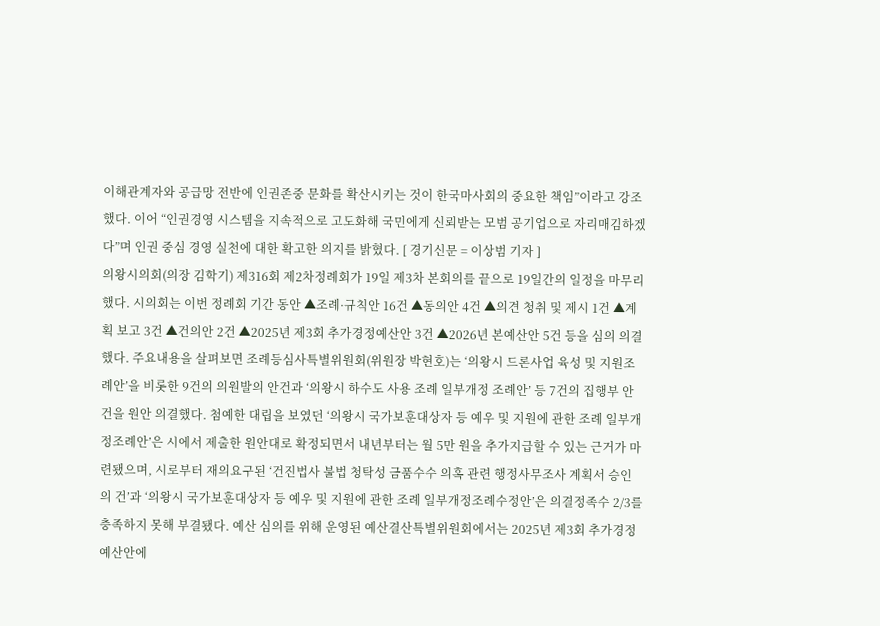이해관계자와 공급망 전반에 인권존중 문화를 확산시키는 것이 한국마사회의 중요한 책임”이라고 강조했다. 이어 “인권경영 시스템을 지속적으로 고도화해 국민에게 신뢰받는 모범 공기업으로 자리매김하겠다”며 인권 중심 경영 실천에 대한 확고한 의지를 밝혔다. [ 경기신문 = 이상범 기자 ]
의왕시의회(의장 김학기) 제316회 제2차정례회가 19일 제3차 본회의를 끝으로 19일간의 일정을 마무리했다. 시의회는 이번 정례회 기간 동안 ▲조례·규칙안 16건 ▲동의안 4건 ▲의견 청취 및 제시 1건 ▲계획 보고 3건 ▲건의안 2건 ▲2025년 제3회 추가경정예산안 3건 ▲2026년 본예산안 5건 등을 심의 의결했다. 주요내용을 살펴보면 조례등심사특별위원회(위원장 박현호)는 ‘의왕시 드론사업 육성 및 지원조례안’을 비롯한 9건의 의원발의 안건과 ‘의왕시 하수도 사용 조례 일부개정 조례안’ 등 7건의 집행부 안건을 원안 의결했다. 첨예한 대립을 보였던 ‘의왕시 국가보훈대상자 등 예우 및 지원에 관한 조례 일부개정조례안’은 시에서 제출한 원안대로 확정되면서 내년부터는 월 5만 원을 추가지급할 수 있는 근거가 마련됐으며, 시로부터 재의요구된 ‘건진법사 불법 청탁성 금품수수 의혹 관련 행정사무조사 계획서 승인의 건’과 ‘의왕시 국가보훈대상자 등 예우 및 지원에 관한 조례 일부개정조례수정안’은 의결정족수 2/3를 충족하지 못해 부결됐다. 예산 심의를 위해 운영된 예산결산특별위원회에서는 2025년 제3회 추가경정예산안에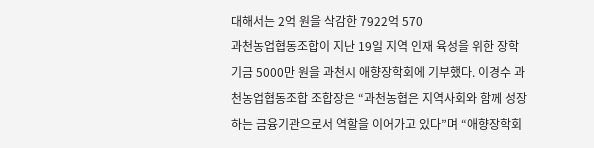대해서는 2억 원을 삭감한 7922억 570
과천농업협동조합이 지난 19일 지역 인재 육성을 위한 장학기금 5000만 원을 과천시 애향장학회에 기부했다. 이경수 과천농업협동조합 조합장은 “과천농협은 지역사회와 함께 성장하는 금융기관으로서 역할을 이어가고 있다”며 “애향장학회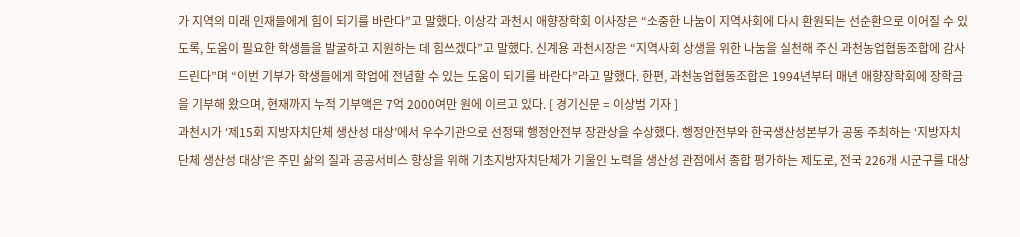가 지역의 미래 인재들에게 힘이 되기를 바란다”고 말했다. 이상각 과천시 애향장학회 이사장은 “소중한 나눔이 지역사회에 다시 환원되는 선순환으로 이어질 수 있도록, 도움이 필요한 학생들을 발굴하고 지원하는 데 힘쓰겠다”고 말했다. 신계용 과천시장은 “지역사회 상생을 위한 나눔을 실천해 주신 과천농업협동조합에 감사드린다”며 “이번 기부가 학생들에게 학업에 전념할 수 있는 도움이 되기를 바란다”라고 말했다. 한편, 과천농업협동조합은 1994년부터 매년 애향장학회에 장학금을 기부해 왔으며, 현재까지 누적 기부액은 7억 2000여만 원에 이르고 있다. [ 경기신문 = 이상범 기자 ]
과천시가 ‘제15회 지방자치단체 생산성 대상’에서 우수기관으로 선정돼 행정안전부 장관상을 수상했다. 행정안전부와 한국생산성본부가 공동 주최하는 ‘지방자치단체 생산성 대상’은 주민 삶의 질과 공공서비스 향상을 위해 기초지방자치단체가 기울인 노력을 생산성 관점에서 종합 평가하는 제도로, 전국 226개 시군구를 대상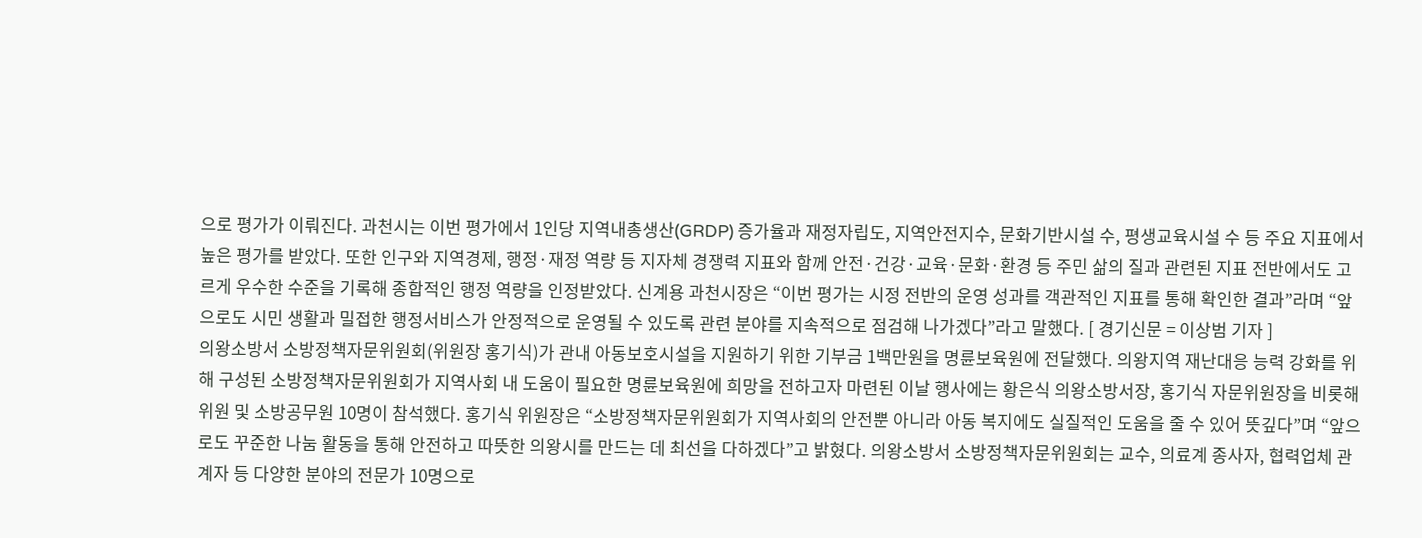으로 평가가 이뤄진다. 과천시는 이번 평가에서 1인당 지역내총생산(GRDP) 증가율과 재정자립도, 지역안전지수, 문화기반시설 수, 평생교육시설 수 등 주요 지표에서 높은 평가를 받았다. 또한 인구와 지역경제, 행정·재정 역량 등 지자체 경쟁력 지표와 함께 안전·건강·교육·문화·환경 등 주민 삶의 질과 관련된 지표 전반에서도 고르게 우수한 수준을 기록해 종합적인 행정 역량을 인정받았다. 신계용 과천시장은 “이번 평가는 시정 전반의 운영 성과를 객관적인 지표를 통해 확인한 결과”라며 “앞으로도 시민 생활과 밀접한 행정서비스가 안정적으로 운영될 수 있도록 관련 분야를 지속적으로 점검해 나가겠다”라고 말했다. [ 경기신문 = 이상범 기자 ]
의왕소방서 소방정책자문위원회(위원장 홍기식)가 관내 아동보호시설을 지원하기 위한 기부금 1백만원을 명륜보육원에 전달했다. 의왕지역 재난대응 능력 강화를 위해 구성된 소방정책자문위원회가 지역사회 내 도움이 필요한 명륜보육원에 희망을 전하고자 마련된 이날 행사에는 황은식 의왕소방서장, 홍기식 자문위원장을 비롯해 위원 및 소방공무원 10명이 참석했다. 홍기식 위원장은 “소방정책자문위원회가 지역사회의 안전뿐 아니라 아동 복지에도 실질적인 도움을 줄 수 있어 뜻깊다”며 “앞으로도 꾸준한 나눔 활동을 통해 안전하고 따뜻한 의왕시를 만드는 데 최선을 다하겠다”고 밝혔다. 의왕소방서 소방정책자문위원회는 교수, 의료계 종사자, 협력업체 관계자 등 다양한 분야의 전문가 10명으로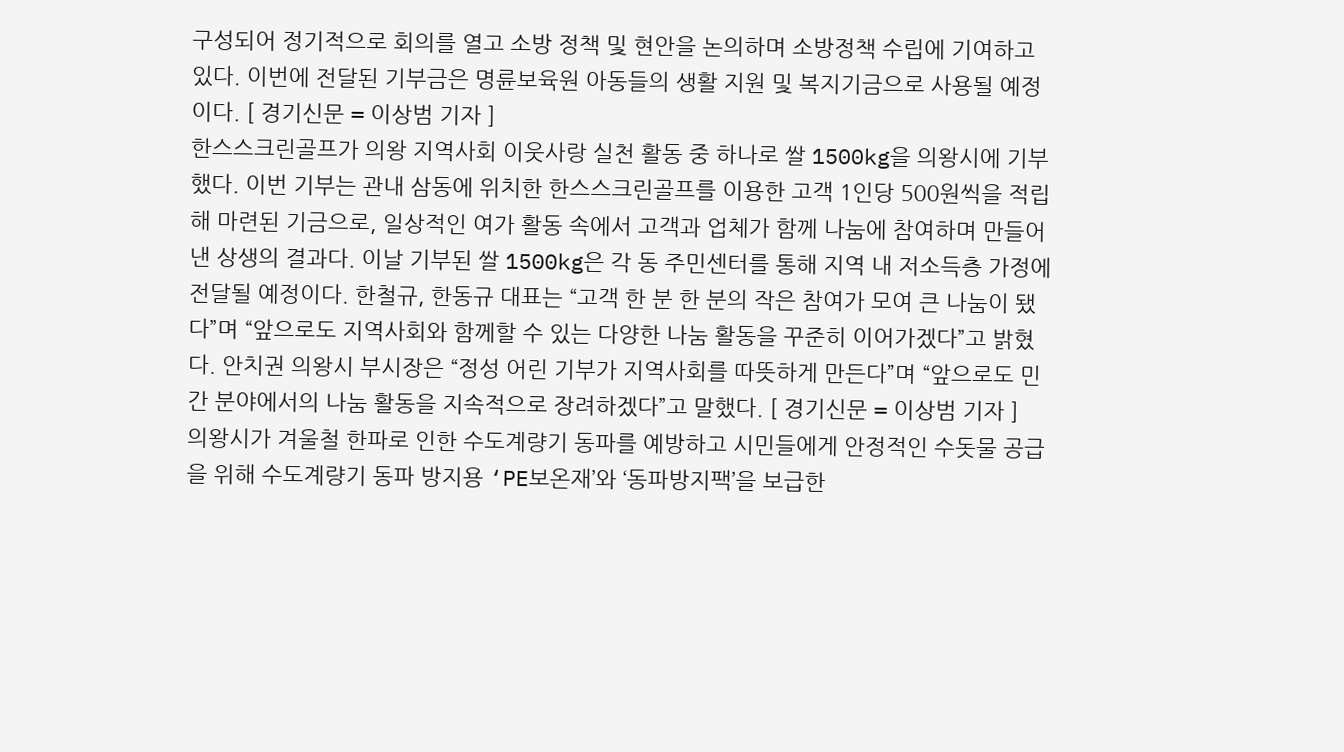구성되어 정기적으로 회의를 열고 소방 정책 및 현안을 논의하며 소방정책 수립에 기여하고 있다. 이번에 전달된 기부금은 명륜보육원 아동들의 생활 지원 및 복지기금으로 사용될 예정이다. [ 경기신문 = 이상범 기자 ]
한스스크린골프가 의왕 지역사회 이웃사랑 실천 활동 중 하나로 쌀 1500kg을 의왕시에 기부했다. 이번 기부는 관내 삼동에 위치한 한스스크린골프를 이용한 고객 1인당 500원씩을 적립해 마련된 기금으로, 일상적인 여가 활동 속에서 고객과 업체가 함께 나눔에 참여하며 만들어낸 상생의 결과다. 이날 기부된 쌀 1500kg은 각 동 주민센터를 통해 지역 내 저소득층 가정에 전달될 예정이다. 한철규, 한동규 대표는 “고객 한 분 한 분의 작은 참여가 모여 큰 나눔이 됐다”며 “앞으로도 지역사회와 함께할 수 있는 다양한 나눔 활동을 꾸준히 이어가겠다”고 밝혔다. 안치권 의왕시 부시장은 “정성 어린 기부가 지역사회를 따뜻하게 만든다”며 “앞으로도 민간 분야에서의 나눔 활동을 지속적으로 장려하겠다”고 말했다. [ 경기신문 = 이상범 기자 ]
의왕시가 겨울철 한파로 인한 수도계량기 동파를 예방하고 시민들에게 안정적인 수돗물 공급을 위해 수도계량기 동파 방지용 ‘PE보온재’와 ‘동파방지팩’을 보급한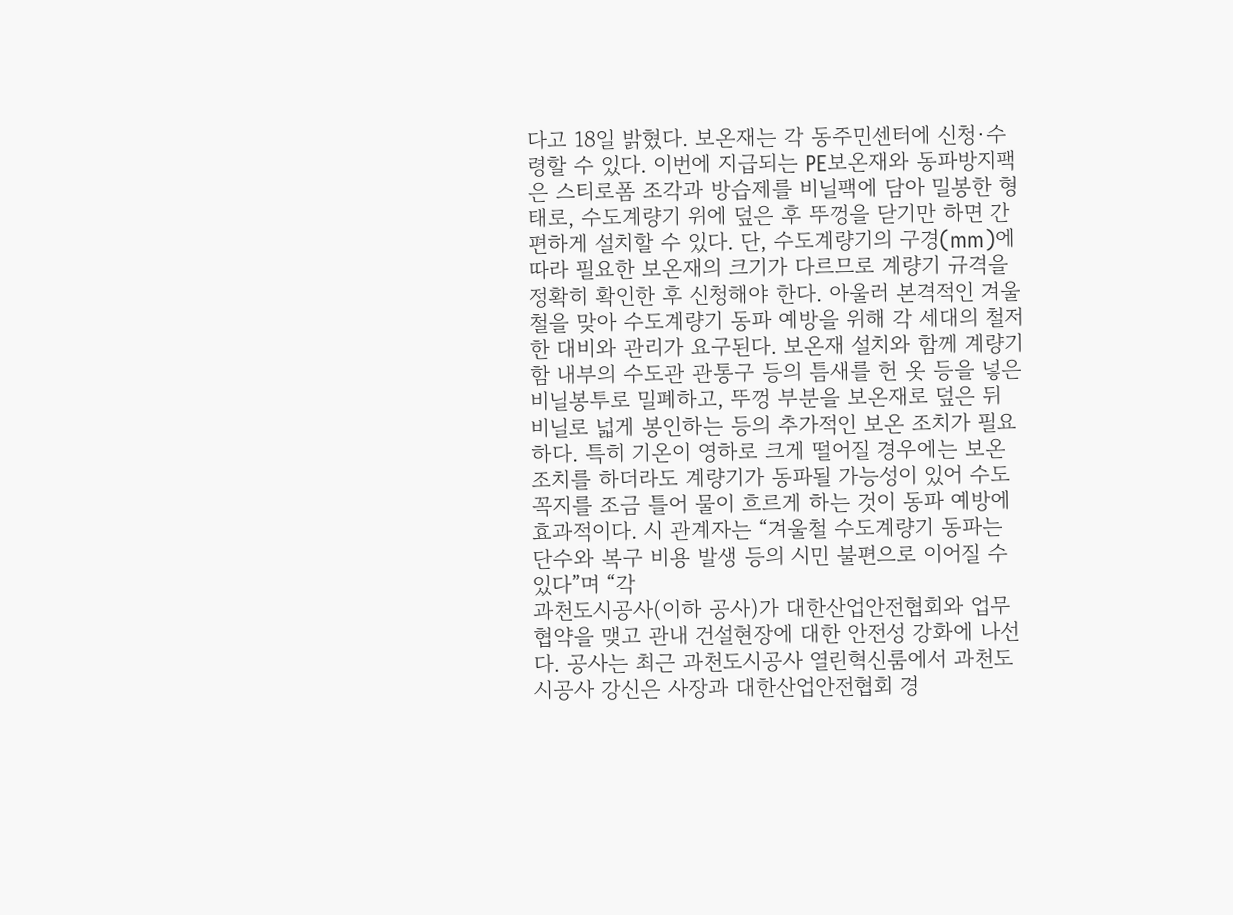다고 18일 밝혔다. 보온재는 각 동주민센터에 신청·수령할 수 있다. 이번에 지급되는 PE보온재와 동파방지팩은 스티로폼 조각과 방습제를 비닐팩에 담아 밀봉한 형태로, 수도계량기 위에 덮은 후 뚜껑을 닫기만 하면 간편하게 설치할 수 있다. 단, 수도계량기의 구경(mm)에 따라 필요한 보온재의 크기가 다르므로 계량기 규격을 정확히 확인한 후 신청해야 한다. 아울러 본격적인 겨울철을 맞아 수도계량기 동파 예방을 위해 각 세대의 철저한 대비와 관리가 요구된다. 보온재 설치와 함께 계량기함 내부의 수도관 관통구 등의 틈새를 헌 옷 등을 넣은 비닐봉투로 밀폐하고, 뚜껑 부분을 보온재로 덮은 뒤 비닐로 넓게 봉인하는 등의 추가적인 보온 조치가 필요하다. 특히 기온이 영하로 크게 떨어질 경우에는 보온 조치를 하더라도 계량기가 동파될 가능성이 있어 수도꼭지를 조금 틀어 물이 흐르게 하는 것이 동파 예방에 효과적이다. 시 관계자는 “겨울철 수도계량기 동파는 단수와 복구 비용 발생 등의 시민 불편으로 이어질 수 있다”며 “각
과천도시공사(이하 공사)가 대한산업안전협회와 업무협약을 맺고 관내 건설현장에 대한 안전성 강화에 나선다. 공사는 최근 과천도시공사 열린혁신룸에서 과천도시공사 강신은 사장과 대한산업안전협회 경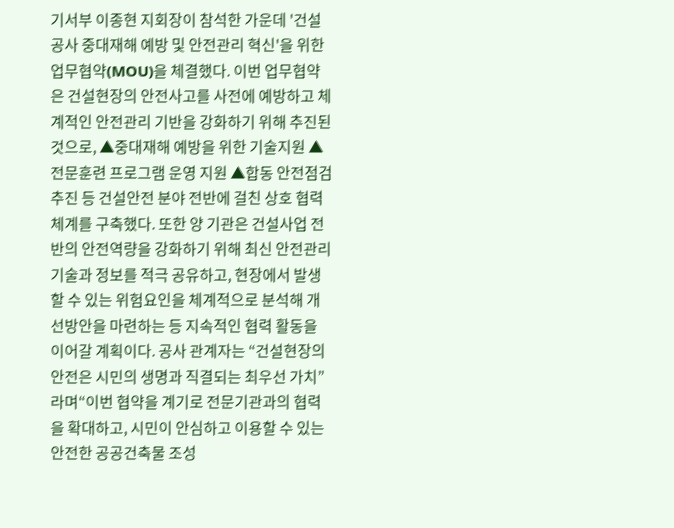기서부 이종현 지회장이 참석한 가운데 '건설공사 중대재해 예방 및 안전관리 혁신'을 위한 업무협약(MOU)을 체결했다. 이번 업무협약은 건설현장의 안전사고를 사전에 예방하고 체계적인 안전관리 기반을 강화하기 위해 추진된 것으로, ▲중대재해 예방을 위한 기술지원 ▲전문훈련 프로그램 운영 지원 ▲합동 안전점검 추진 등 건설안전 분야 전반에 걸친 상호 협력체계를 구축했다. 또한 양 기관은 건설사업 전반의 안전역량을 강화하기 위해 최신 안전관리 기술과 정보를 적극 공유하고, 현장에서 발생할 수 있는 위험요인을 체계적으로 분석해 개선방안을 마련하는 등 지속적인 협력 활동을 이어갈 계획이다. 공사 관계자는 “건설현장의 안전은 시민의 생명과 직결되는 최우선 가치”라며“이번 협약을 계기로 전문기관과의 협력을 확대하고, 시민이 안심하고 이용할 수 있는 안전한 공공건축물 조성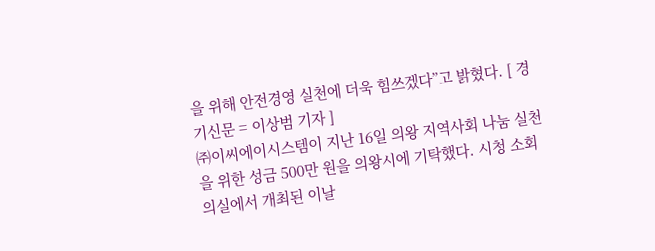을 위해 안전경영 실천에 더욱 힘쓰겠다”고 밝혔다. [ 경기신문 = 이상범 기자 ]
㈜이씨에이시스템이 지난 16일 의왕 지역사회 나눔 실천을 위한 성금 500만 원을 의왕시에 기탁했다. 시청 소회의실에서 개최된 이날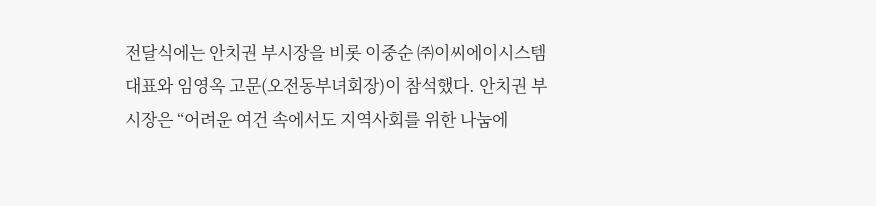전달식에는 안치권 부시장을 비롯 이중순 ㈜이씨에이시스템 대표와 임영옥 고문(오전동부녀회장)이 참석했다. 안치권 부시장은 “어려운 여건 속에서도 지역사회를 위한 나눔에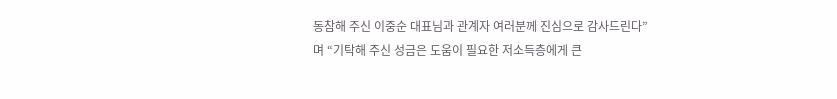동참해 주신 이중순 대표님과 관계자 여러분께 진심으로 감사드린다”며 “기탁해 주신 성금은 도움이 필요한 저소득층에게 큰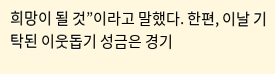희망이 될 것”이라고 말했다. 한편, 이날 기탁된 이웃돕기 성금은 경기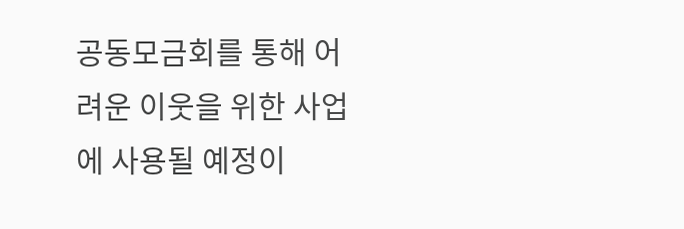공동모금회를 통해 어려운 이웃을 위한 사업에 사용될 예정이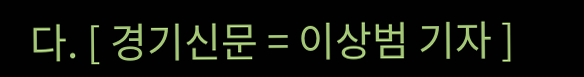다. [ 경기신문 = 이상범 기자 ]